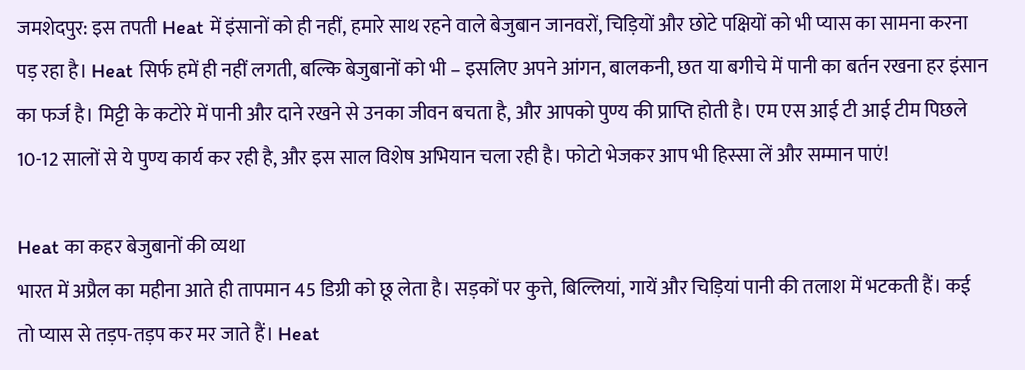जमशेदपुर: इस तपती Heat में इंसानों को ही नहीं, हमारे साथ रहने वाले बेजुबान जानवरों, चिड़ियों और छोटे पक्षियों को भी प्यास का सामना करना पड़ रहा है। Heat सिर्फ हमें ही नहीं लगती, बल्कि बेजुबानों को भी – इसलिए अपने आंगन, बालकनी, छत या बगीचे में पानी का बर्तन रखना हर इंसान का फर्ज है। मिट्टी के कटोरे में पानी और दाने रखने से उनका जीवन बचता है, और आपको पुण्य की प्राप्ति होती है। एम एस आई टी आई टीम पिछले 10-12 सालों से ये पुण्य कार्य कर रही है, और इस साल विशेष अभियान चला रही है। फोटो भेजकर आप भी हिस्सा लें और सम्मान पाएं!

Heat का कहर बेजुबानों की व्यथा
भारत में अप्रैल का महीना आते ही तापमान 45 डिग्री को छू लेता है। सड़कों पर कुत्ते, बिल्लियां, गायें और चिड़ियां पानी की तलाश में भटकती हैं। कई तो प्यास से तड़प-तड़प कर मर जाते हैं। Heat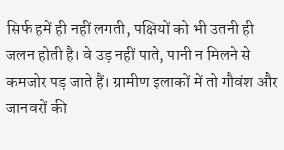सिर्फ हमें ही नहीं लगती, पक्षियों को भी उतनी ही जलन होती है। वे उड़ नहीं पाते, पानी न मिलने से कमजोर पड़ जाते हैं। ग्रामीण इलाकों में तो गौवंश और जानवरों की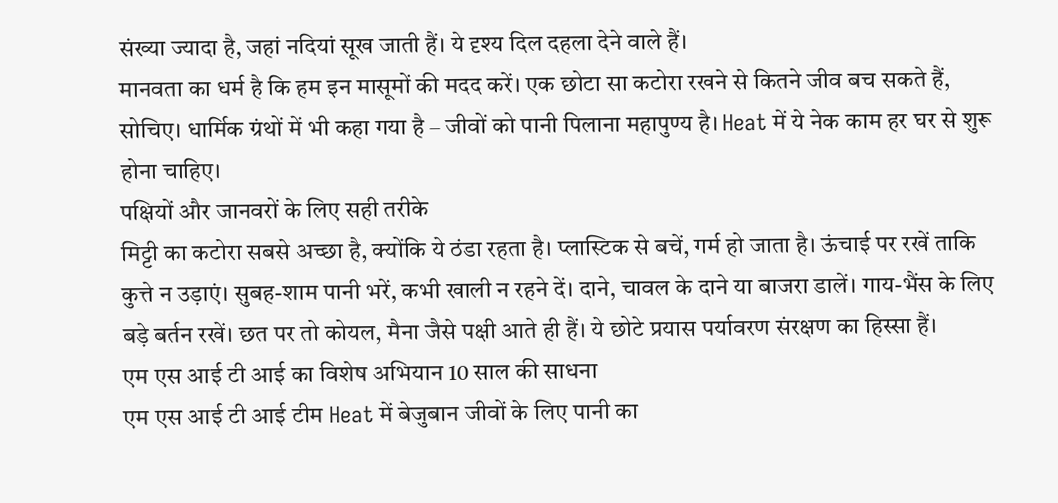संख्या ज्यादा है, जहां नदियां सूख जाती हैं। ये दृश्य दिल दहला देने वाले हैं।
मानवता का धर्म है कि हम इन मासूमों की मदद करें। एक छोटा सा कटोरा रखने से कितने जीव बच सकते हैं, सोचिए। धार्मिक ग्रंथों में भी कहा गया है – जीवों को पानी पिलाना महापुण्य है। Heat में ये नेक काम हर घर से शुरू होना चाहिए।
पक्षियों और जानवरों के लिए सही तरीके
मिट्टी का कटोरा सबसे अच्छा है, क्योंकि ये ठंडा रहता है। प्लास्टिक से बचें, गर्म हो जाता है। ऊंचाई पर रखें ताकि कुत्ते न उड़ाएं। सुबह-शाम पानी भरें, कभी खाली न रहने दें। दाने, चावल के दाने या बाजरा डालें। गाय-भैंस के लिए बड़े बर्तन रखें। छत पर तो कोयल, मैना जैसे पक्षी आते ही हैं। ये छोटे प्रयास पर्यावरण संरक्षण का हिस्सा हैं।
एम एस आई टी आई का विशेष अभियान 10 साल की साधना
एम एस आई टी आई टीम Heat में बेजुबान जीवों के लिए पानी का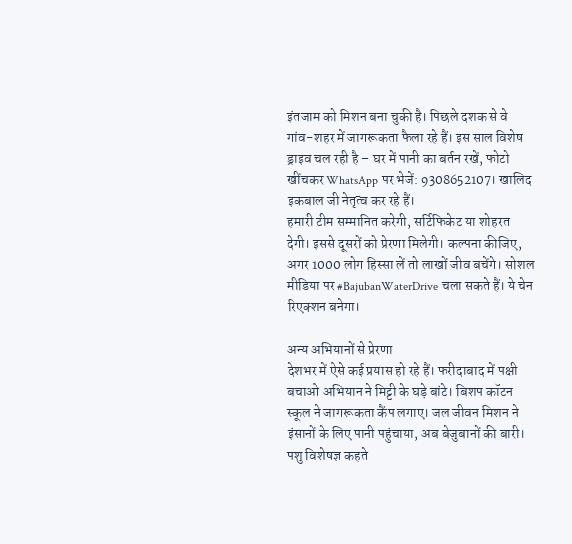इंतजाम को मिशन बना चुकी है। पिछले दशक से वे गांव-शहर में जागरूकता फैला रहे हैं। इस साल विशेष ड्राइव चल रही है – घर में पानी का बर्तन रखें, फोटो खींचकर WhatsApp पर भेजें: 9308652107। खालिद इकबाल जी नेतृत्व कर रहे हैं।
हमारी टीम सम्मानित करेगी, सर्टिफिकेट या शोहरत देगी। इससे दूसरों को प्रेरणा मिलेगी। कल्पना कीजिए, अगर 1000 लोग हिस्सा लें तो लाखों जीव बचेंगे। सोशल मीडिया पर #BajubanWaterDrive चला सकते हैं। ये चेन रिएक्शन बनेगा।

अन्य अभियानों से प्रेरणा
देशभर में ऐसे कई प्रयास हो रहे हैं। फरीदाबाद में पक्षी बचाओ अभियान ने मिट्टी के घड़े बांटे। बिशप कॉटन स्कूल ने जागरूकता कैंप लगाए। जल जीवन मिशन ने इंसानों के लिए पानी पहुंचाया, अब बेजुबानों की बारी। पशु विशेषज्ञ कहते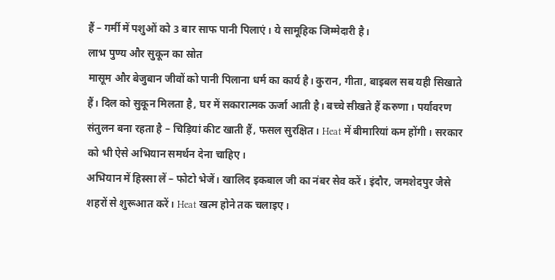हैं – गर्मी में पशुओं को 3 बार साफ पानी पिलाएं। ये सामूहिक जिम्मेदारी है।
लाभ पुण्य और सुकून का स्रोत
मासूम और बेजुबान जीवों को पानी पिलाना धर्म का कार्य है। कुरान, गीता, बाइबल सब यही सिखाते हैं। दिल को सुकून मिलता है, घर में सकारात्मक ऊर्जा आती है। बच्चे सीखते हैं करुणा। पर्यावरण संतुलन बना रहता है – चिड़ियां कीट खाती हैं, फसल सुरक्षित। Heat में बीमारियां कम होंगी। सरकार को भी ऐसे अभियान समर्थन देना चाहिए।
अभियान में हिस्सा लें – फोटो भेजें। खालिद इकबाल जी का नंबर सेव करें। इंदौर, जमशेदपुर जैसे शहरों से शुरूआत करें। Heat खत्म होने तक चलाइए।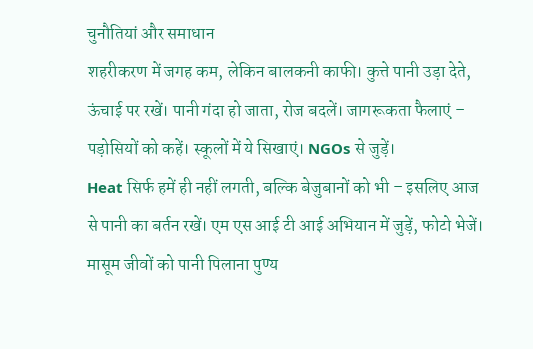चुनौतियां और समाधान
शहरीकरण में जगह कम, लेकिन बालकनी काफी। कुत्ते पानी उड़ा देते, ऊंचाई पर रखें। पानी गंदा हो जाता, रोज बदलें। जागरूकता फैलाएं – पड़ोसियों को कहें। स्कूलों में ये सिखाएं। NGOs से जुड़ें।
Heat सिर्फ हमें ही नहीं लगती, बल्कि बेजुबानों को भी – इसलिए आज से पानी का बर्तन रखें। एम एस आई टी आई अभियान में जुड़ें, फोटो भेजें। मासूम जीवों को पानी पिलाना पुण्य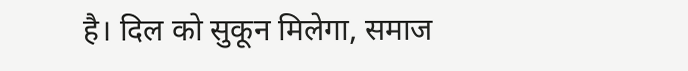है। दिल को सुकून मिलेगा, समाज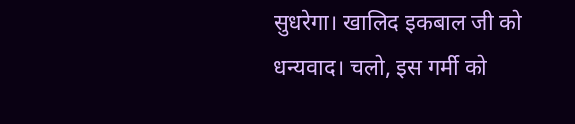सुधरेगा। खालिद इकबाल जी को धन्यवाद। चलो, इस गर्मी को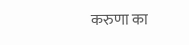करुणा का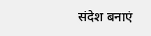संदेश बनाएं